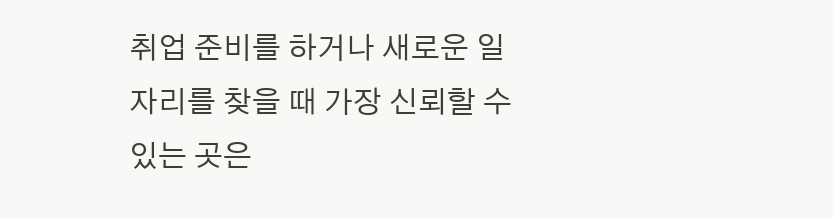취업 준비를 하거나 새로운 일자리를 찾을 때 가장 신뢰할 수 있는 곳은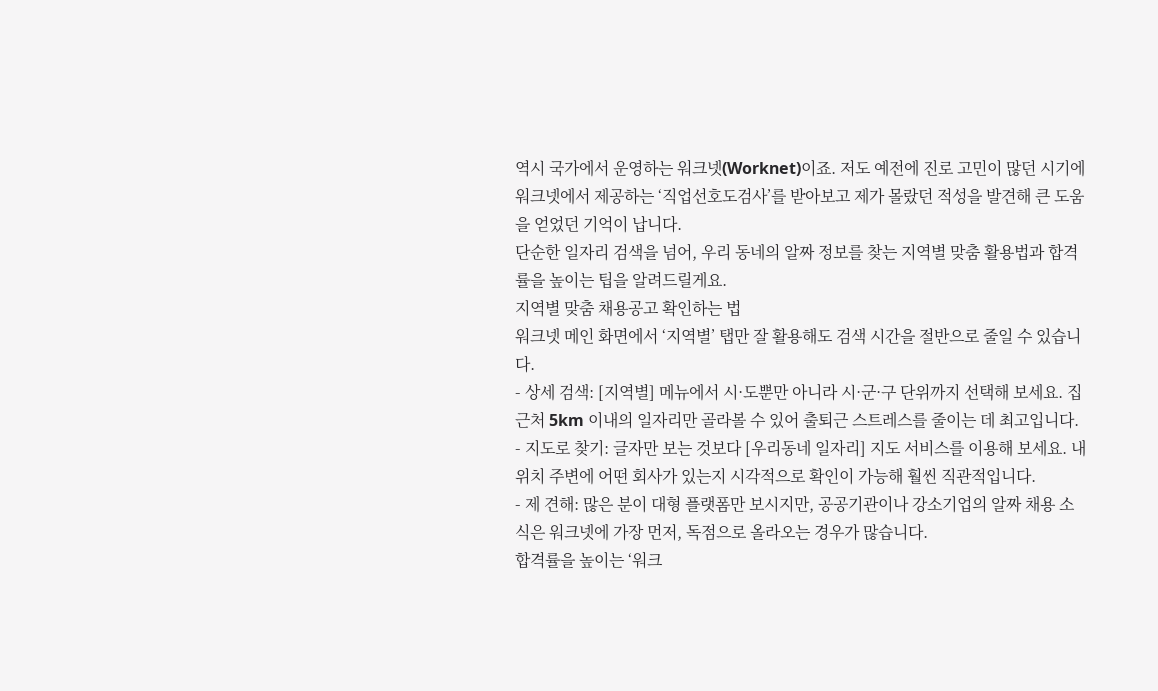역시 국가에서 운영하는 워크넷(Worknet)이죠. 저도 예전에 진로 고민이 많던 시기에 워크넷에서 제공하는 ‘직업선호도검사’를 받아보고 제가 몰랐던 적성을 발견해 큰 도움을 얻었던 기억이 납니다.
단순한 일자리 검색을 넘어, 우리 동네의 알짜 정보를 찾는 지역별 맞춤 활용법과 합격률을 높이는 팁을 알려드릴게요.
지역별 맞춤 채용공고 확인하는 법
워크넷 메인 화면에서 ‘지역별’ 탭만 잘 활용해도 검색 시간을 절반으로 줄일 수 있습니다.
- 상세 검색: [지역별] 메뉴에서 시·도뿐만 아니라 시·군·구 단위까지 선택해 보세요. 집 근처 5km 이내의 일자리만 골라볼 수 있어 출퇴근 스트레스를 줄이는 데 최고입니다.
- 지도로 찾기: 글자만 보는 것보다 [우리동네 일자리] 지도 서비스를 이용해 보세요. 내 위치 주변에 어떤 회사가 있는지 시각적으로 확인이 가능해 훨씬 직관적입니다.
- 제 견해: 많은 분이 대형 플랫폼만 보시지만, 공공기관이나 강소기업의 알짜 채용 소식은 워크넷에 가장 먼저, 독점으로 올라오는 경우가 많습니다.
합격률을 높이는 ‘워크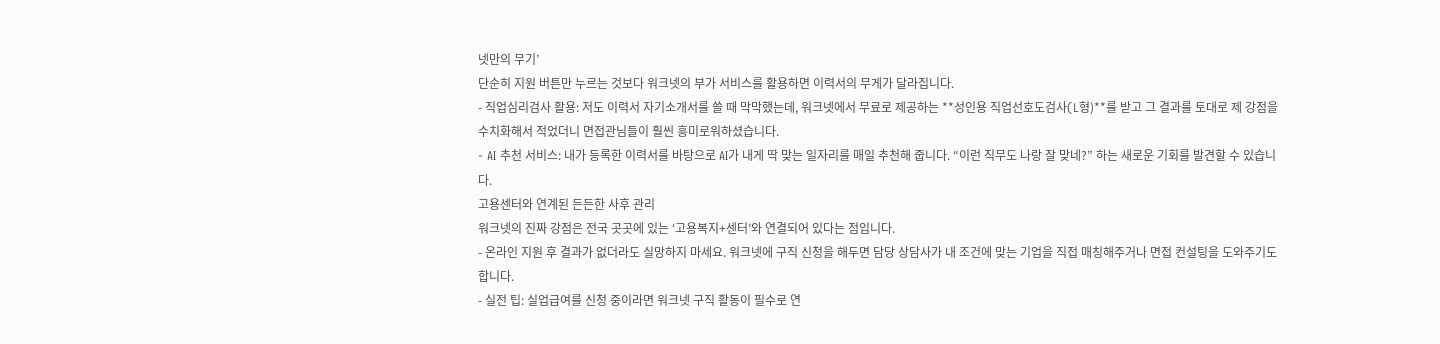넷만의 무기’
단순히 지원 버튼만 누르는 것보다 워크넷의 부가 서비스를 활용하면 이력서의 무게가 달라집니다.
- 직업심리검사 활용: 저도 이력서 자기소개서를 쓸 때 막막했는데, 워크넷에서 무료로 제공하는 **성인용 직업선호도검사(L형)**를 받고 그 결과를 토대로 제 강점을 수치화해서 적었더니 면접관님들이 훨씬 흥미로워하셨습니다.
- AI 추천 서비스: 내가 등록한 이력서를 바탕으로 AI가 내게 딱 맞는 일자리를 매일 추천해 줍니다. “이런 직무도 나랑 잘 맞네?” 하는 새로운 기회를 발견할 수 있습니다.
고용센터와 연계된 든든한 사후 관리
워크넷의 진짜 강점은 전국 곳곳에 있는 ‘고용복지+센터’와 연결되어 있다는 점입니다.
- 온라인 지원 후 결과가 없더라도 실망하지 마세요. 워크넷에 구직 신청을 해두면 담당 상담사가 내 조건에 맞는 기업을 직접 매칭해주거나 면접 컨설팅을 도와주기도 합니다.
- 실전 팁: 실업급여를 신청 중이라면 워크넷 구직 활동이 필수로 연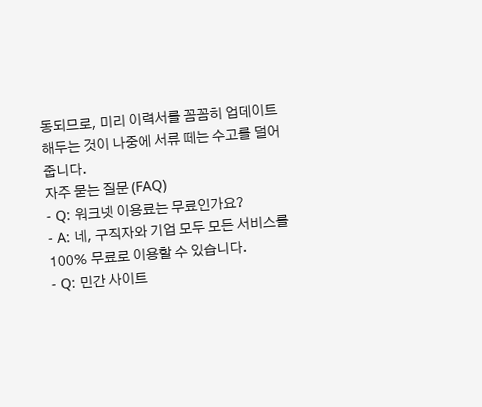동되므로, 미리 이력서를 꼼꼼히 업데이트해두는 것이 나중에 서류 떼는 수고를 덜어줍니다.
자주 묻는 질문 (FAQ)
- Q: 워크넷 이용료는 무료인가요?
- A: 네, 구직자와 기업 모두 모든 서비스를 100% 무료로 이용할 수 있습니다.
- Q: 민간 사이트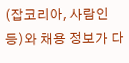(잡코리아, 사람인 등)와 채용 정보가 다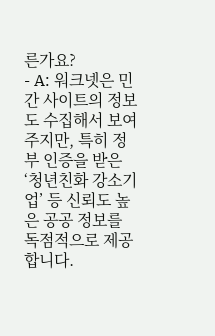른가요?
- A: 워크넷은 민간 사이트의 정보도 수집해서 보여주지만, 특히 정부 인증을 받은 ‘청년친화 강소기업’ 등 신뢰도 높은 공공 정보를 독점적으로 제공합니다.